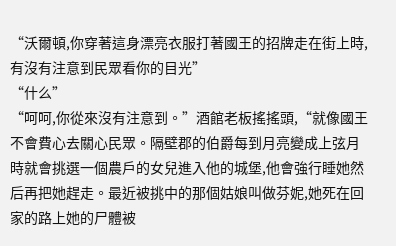“沃爾頓,你穿著這身漂亮衣服打著國王的招牌走在街上時,有沒有注意到民眾看你的目光”
“什么”
“呵呵,你從來沒有注意到。”酒館老板搖搖頭,“就像國王不會費心去關心民眾。隔壁郡的伯爵每到月亮變成上弦月時就會挑選一個農戶的女兒進入他的城堡,他會強行睡她然后再把她趕走。最近被挑中的那個姑娘叫做芬妮,她死在回家的路上她的尸體被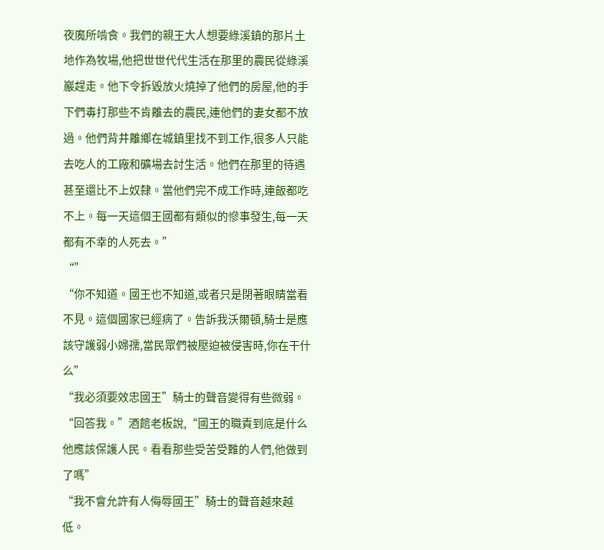夜魔所啃食。我們的親王大人想要綠溪鎮的那片土地作為牧場,他把世世代代生活在那里的農民從綠溪巖趕走。他下令拆毀放火燒掉了他們的房屋,他的手下們毒打那些不肯離去的農民,連他們的妻女都不放過。他們背井離鄉在城鎮里找不到工作,很多人只能去吃人的工廠和礦場去討生活。他們在那里的待遇甚至還比不上奴隸。當他們完不成工作時,連飯都吃不上。每一天這個王國都有類似的慘事發生,每一天都有不幸的人死去。”
“”
“你不知道。國王也不知道,或者只是閉著眼睛當看不見。這個國家已經病了。告訴我沃爾頓,騎士是應該守護弱小婦孺,當民眾們被壓迫被侵害時,你在干什么”
“我必須要效忠國王”騎士的聲音變得有些微弱。
“回答我。”酒館老板說,“國王的職責到底是什么他應該保護人民。看看那些受苦受難的人們,他做到了嗎”
“我不會允許有人侮辱國王”騎士的聲音越來越低。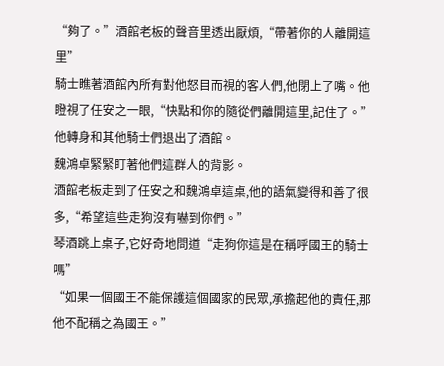“夠了。”酒館老板的聲音里透出厭煩,“帶著你的人離開這里”
騎士瞧著酒館內所有對他怒目而視的客人們,他閉上了嘴。他瞪視了任安之一眼,“快點和你的隨從們離開這里,記住了。”他轉身和其他騎士們退出了酒館。
魏鴻卓緊緊盯著他們這群人的背影。
酒館老板走到了任安之和魏鴻卓這桌,他的語氣變得和善了很多,“希望這些走狗沒有嚇到你們。”
琴酒跳上桌子,它好奇地問道“走狗你這是在稱呼國王的騎士嗎”
“如果一個國王不能保護這個國家的民眾,承擔起他的責任,那他不配稱之為國王。”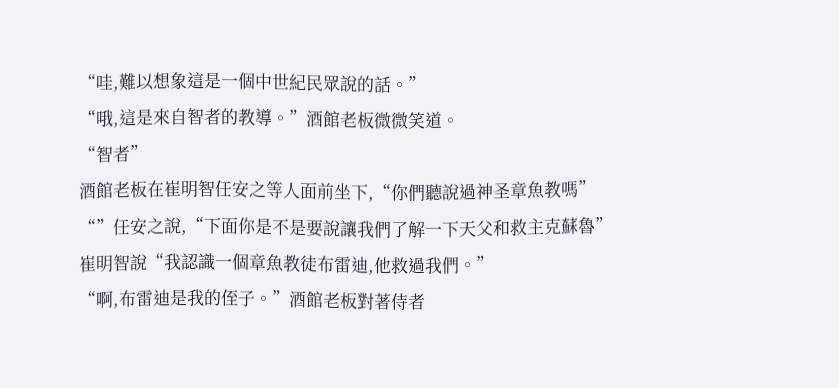“哇,難以想象這是一個中世紀民眾說的話。”
“哦,這是來自智者的教導。”酒館老板微微笑道。
“智者”
酒館老板在崔明智任安之等人面前坐下,“你們聽說過神圣章魚教嗎”
“”任安之說,“下面你是不是要說讓我們了解一下天父和救主克蘇魯”
崔明智說“我認識一個章魚教徒布雷迪,他救過我們。”
“啊,布雷迪是我的侄子。”酒館老板對著侍者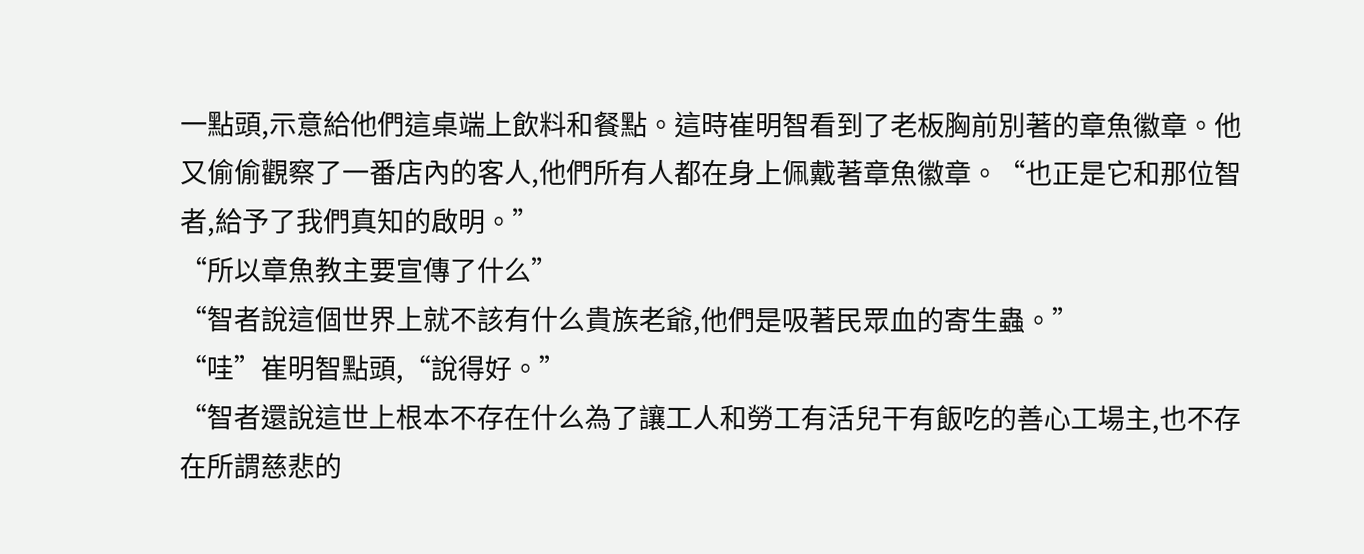一點頭,示意給他們這桌端上飲料和餐點。這時崔明智看到了老板胸前別著的章魚徽章。他又偷偷觀察了一番店內的客人,他們所有人都在身上佩戴著章魚徽章。“也正是它和那位智者,給予了我們真知的啟明。”
“所以章魚教主要宣傳了什么”
“智者說這個世界上就不該有什么貴族老爺,他們是吸著民眾血的寄生蟲。”
“哇”崔明智點頭,“說得好。”
“智者還說這世上根本不存在什么為了讓工人和勞工有活兒干有飯吃的善心工場主,也不存在所謂慈悲的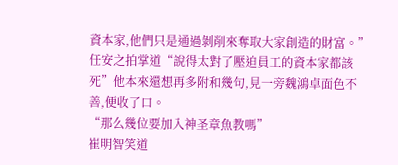資本家,他們只是通過剝削來奪取大家創造的財富。”
任安之拍掌道“說得太對了壓迫員工的資本家都該死”他本來還想再多附和幾句,見一旁魏鴻卓面色不善,便收了口。
“那么幾位要加入神圣章魚教嗎”
崔明智笑道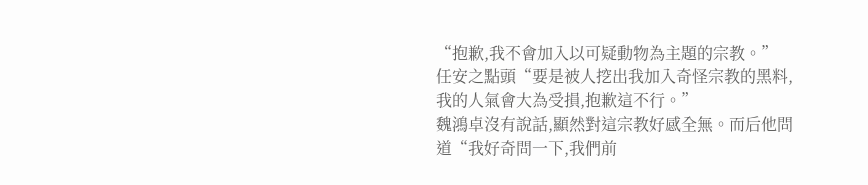“抱歉,我不會加入以可疑動物為主題的宗教。”
任安之點頭“要是被人挖出我加入奇怪宗教的黑料,我的人氣會大為受損,抱歉這不行。”
魏鴻卓沒有說話,顯然對這宗教好感全無。而后他問道“我好奇問一下,我們前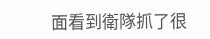面看到衛隊抓了很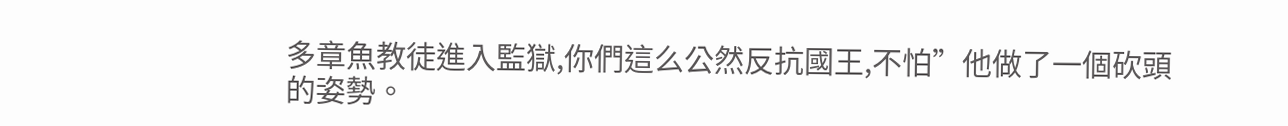多章魚教徒進入監獄,你們這么公然反抗國王,不怕”他做了一個砍頭的姿勢。